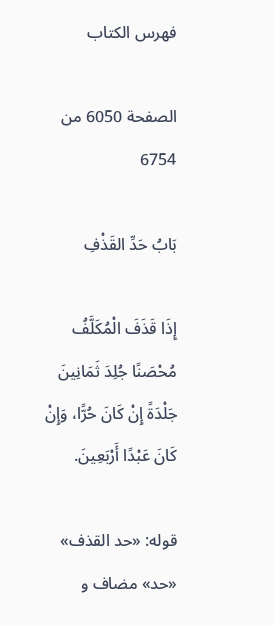فهرس الكتاب

الصفحة 6050 من 6754

بَابُ حَدِّ القَذْفِ

إِذَا قَذَفَ الْمُكَلَّفُ مُحْصَنًا جُلِدَ ثَمَانِينَ جَلْدَةً إِنْ كَانَ حُرًّا، وَإِنْ كَانَ عَبْدًا أَرْبَعِينَ.

قوله: «حد القذف» «حد» مضاف و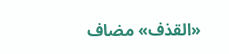«القذف» مضاف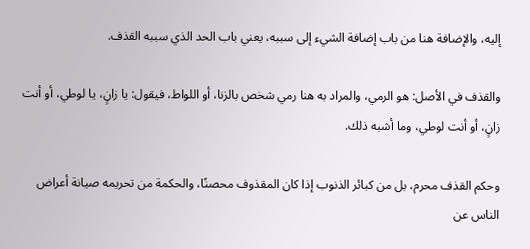إليه، والإضافة هنا من باب إضافة الشيء إلى سببه، يعني باب الحد الذي سببه القذف.

والقذف في الأصل: هو الرمي، والمراد به هنا رمي شخص بالزنا، أو اللواط، فيقول: يا زانٍ، يا لوطي، أو أنت زانٍ، أو أنت لوطي، وما أشبه ذلك.

وحكم القذف محرم، بل من كبائر الذنوب إذا كان المقذوف محصنًا، والحكمة من تحريمه صيانة أعراض الناس عن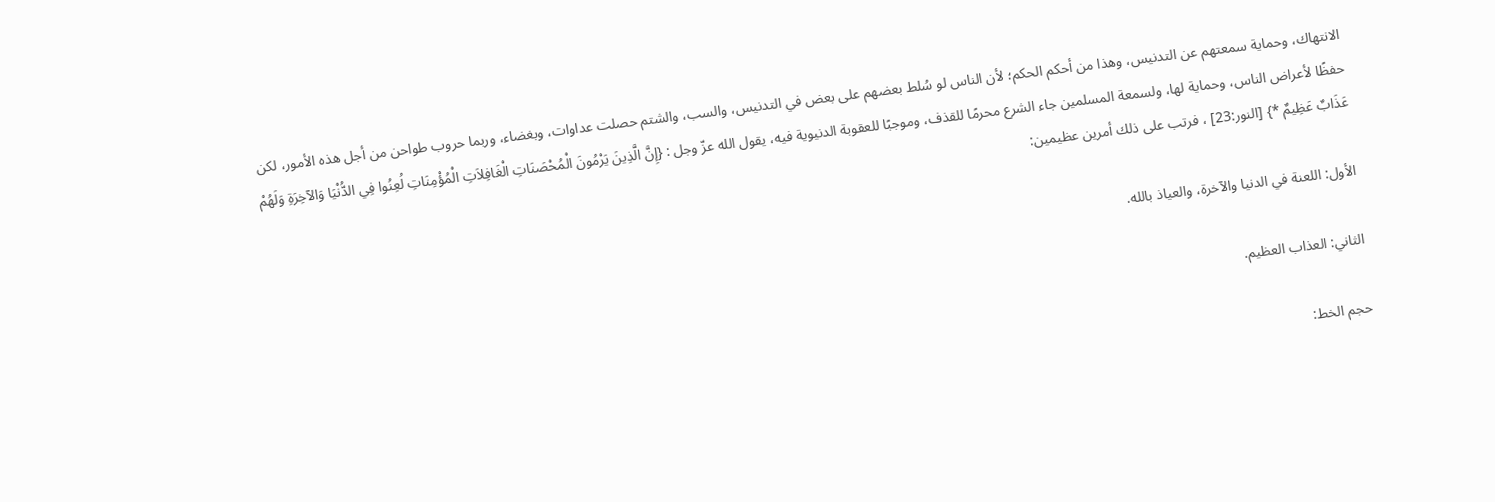الانتهاك، وحماية سمعتهم عن التدنيس، وهذا من أحكم الحكم؛ لأن الناس لو سُلط بعضهم على بعض في التدنيس، والسب، والشتم حصلت عداوات، وبغضاء، وربما حروب طواحن من أجل هذه الأمور، لكن حفظًا لأعراض الناس، وحماية لها، ولسمعة المسلمين جاء الشرع محرمًا للقذف، وموجبًا للعقوبة الدنيوية فيه، يقول الله عزّ وجل : {إِنَّ الَّذِينَ يَرْمُونَ الْمُحْصَنَاتِ الْغَافِلاَتِ الْمُؤْمِنَاتِ لُعِنُوا فِي الدُّنْيَا وَالآخِرَةِ وَلَهُمْ عَذَابٌ عَظِيمٌ *} [النور:23] ، فرتب على ذلك أمرين عظيمين:

الأول: اللعنة في الدنيا والآخرة، والعياذ بالله.

الثاني: العذاب العظيم.

حجم الخط: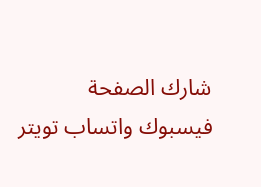شارك الصفحة
فيسبوك واتساب تويتر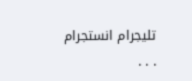تليجرام انستجرام
. . .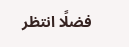فضلًا انتظر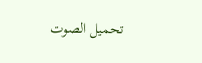تحميل الصوت